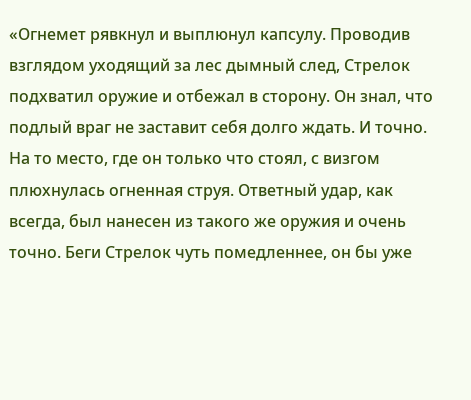«Огнемет рявкнул и выплюнул капсулу. Проводив взглядом уходящий за лес дымный след, Стрелок подхватил оружие и отбежал в сторону. Он знал, что подлый враг не заставит себя долго ждать. И точно. На то место, где он только что стоял, с визгом плюхнулась огненная струя. Ответный удар, как всегда, был нанесен из такого же оружия и очень точно. Беги Стрелок чуть помедленнее, он бы уже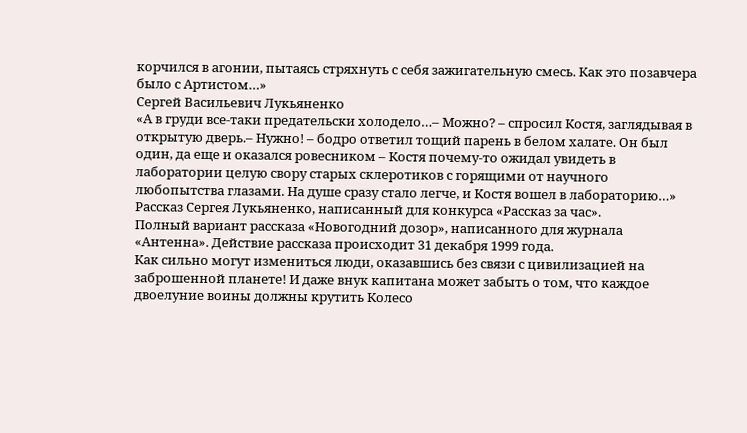корчился в агонии, пытаясь стряхнуть с себя зажигательную смесь. Как это позавчера было с Артистом…»
Сергей Васильевич Лукьяненко
«А в груди все-таки предательски холодело…– Можно? – спросил Костя, заглядывая в открытую дверь.– Нужно! – бодро ответил тощий парень в белом халате. Он был один, да еще и оказался ровесником – Костя почему-то ожидал увидеть в лаборатории целую свору старых склеротиков с горящими от научного любопытства глазами. На душе сразу стало легче, и Костя вошел в лабораторию…»
Рассказ Сергея Лукьяненко, написанный для конкурса «Рассказ за час».
Полный вариант рассказа «Новогодний дозор», написанного для журнала «Антенна». Действие рассказа происходит 31 декабря 1999 года.
Как сильно могут измениться люди, оказавшись без связи с цивилизацией на заброшенной планете! И даже внук капитана может забыть о том, что каждое двоелуние воины должны крутить Колесо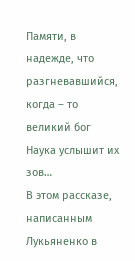Памяти, в надежде, что разгневавшийся, когда – то великий бог Наука услышит их зов…
В этом рассказе, написанным Лукьяненко в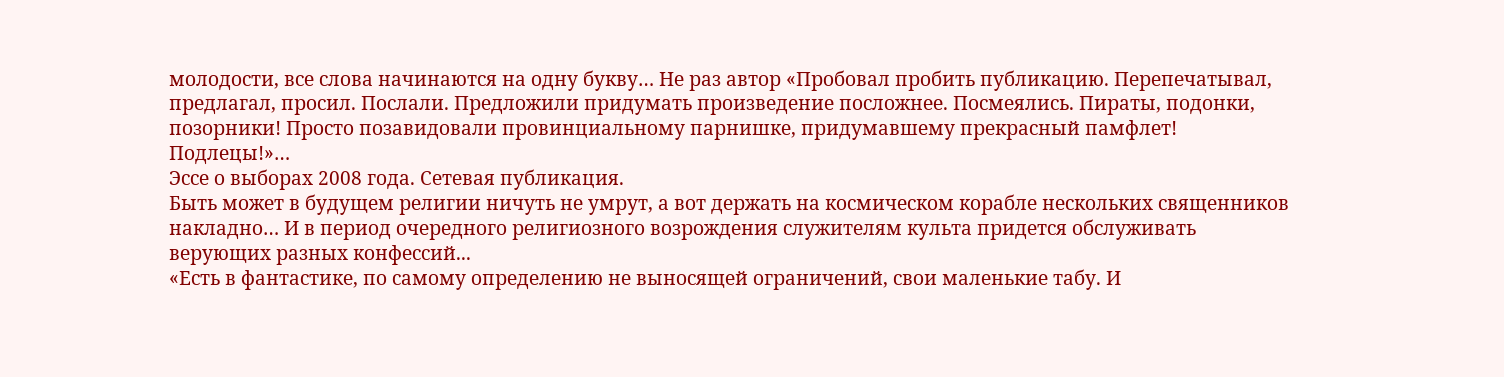молодости, все слова начинаются на одну букву… Не раз автор «Пробовал пробить публикацию. Перепечатывал, предлагал, просил. Послали. Предложили придумать произведение посложнее. Посмеялись. Пираты, подонки, позорники! Просто позавидовали провинциальному парнишке, придумавшему прекрасный памфлет! Подлецы!»…
Эссе о выборах 2008 года. Сетевая публикация.
Быть может в будущем религии ничуть не умрут, а вот держать на космическом корабле нескольких священников накладно… И в период очередного религиозного возрождения служителям культа придется обслуживать верующих разных конфессий...
«Есть в фантастике, по самому определению не выносящей ограничений, свои маленькие табу. И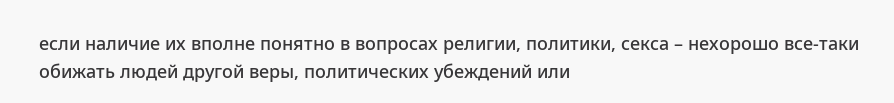если наличие их вполне понятно в вопросах религии, политики, секса – нехорошо все-таки обижать людей другой веры, политических убеждений или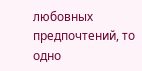любовных предпочтений, то одно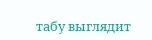табу выглядит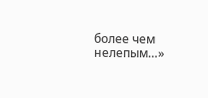более чем нелепым…»